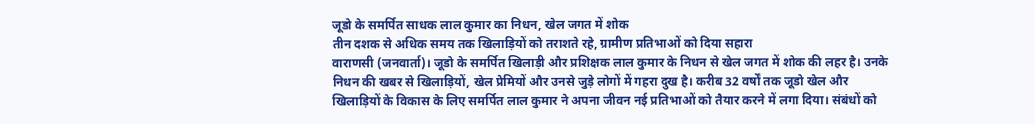जूडो के समर्पित साधक लाल कुमार का निधन, खेल जगत में शोक
तीन दशक से अधिक समय तक खिलाड़ियों को तराशते रहे, ग्रामीण प्रतिभाओं को दिया सहारा
वाराणसी (जनवार्ता)। जूडो के समर्पित खिलाड़ी और प्रशिक्षक लाल कुमार के निधन से खेल जगत में शोक की लहर है। उनके निधन की खबर से खिलाड़ियों, खेल प्रेमियों और उनसे जुड़े लोगों में गहरा दुख है। करीब 32 वर्षों तक जूडो खेल और खिलाड़ियों के विकास के लिए समर्पित लाल कुमार ने अपना जीवन नई प्रतिभाओं को तैयार करने में लगा दिया। संबंधों को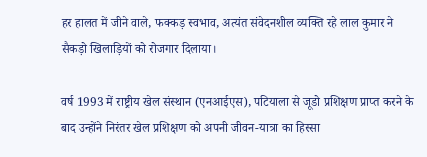हर हालत में जीने वाले, फक्कड़ स्वभाव, अत्यंत संवेदनशील व्यक्ति रहे लाल कुमार ने सैकड़ो खिलाड़ियों को रोजगार दिलाया।

वर्ष 1993 में राष्ट्रीय खेल संस्थान (एनआईएस), पटियाला से जूडो प्रशिक्षण प्राप्त करने के बाद उन्होंने निरंतर खेल प्रशिक्षण को अपनी जीवन-यात्रा का हिस्सा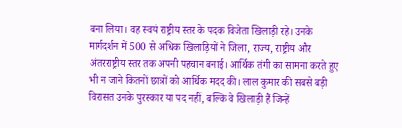बना लिया। वह स्वयं राष्ट्रीय स्तर के पदक विजेता खिलाड़ी रहे। उनके मार्गदर्शन में 500 से अधिक खिलाड़ियों ने जिला, राज्य, राष्ट्रीय और अंतरराष्ट्रीय स्तर तक अपनी पहचान बनाई। आर्थिक तंगी का सामना करते हुए भी न जाने कितनों छात्रों को आर्थिक मदद की। लाल कुमार की सबसे बड़ी विरासत उनके पुरस्कार या पद नहीं, बल्कि वे खिलाड़ी हैं जिन्हें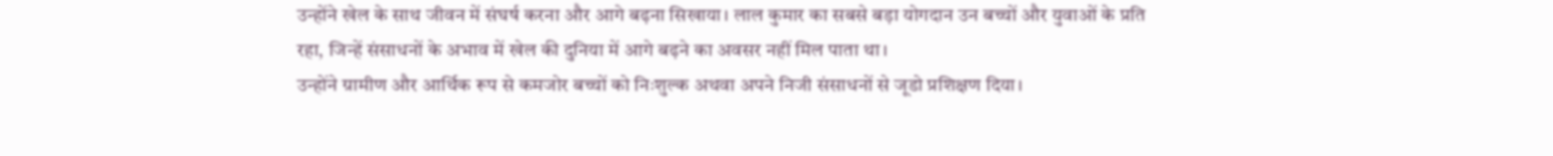उन्होंने खेल के साथ जीवन में संघर्ष करना और आगे बढ़ना सिखाया। लाल कुमार का सबसे बड़ा योगदान उन बच्चों और युवाओं के प्रति रहा, जिन्हें संसाधनों के अभाव में खेल की दुनिया में आगे बढ़ने का अवसर नहीं मिल पाता था।
उन्होंने ग्रामीण और आर्थिक रूप से कमजोर बच्चों को निःशुल्क अथवा अपने निजी संसाधनों से जूडो प्रशिक्षण दिया।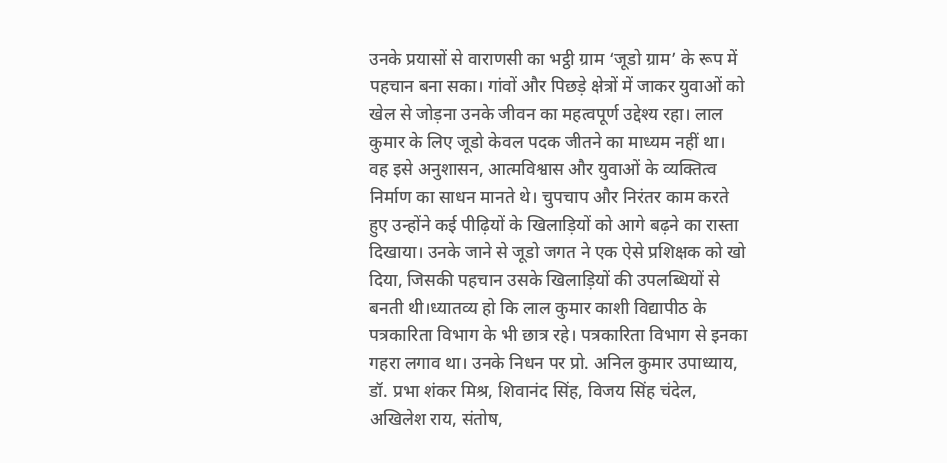उनके प्रयासों से वाराणसी का भट्ठी ग्राम ‘जूडो ग्राम’ के रूप में पहचान बना सका। गांवों और पिछड़े क्षेत्रों में जाकर युवाओं को खेल से जोड़ना उनके जीवन का महत्वपूर्ण उद्देश्य रहा। लाल कुमार के लिए जूडो केवल पदक जीतने का माध्यम नहीं था। वह इसे अनुशासन, आत्मविश्वास और युवाओं के व्यक्तित्व निर्माण का साधन मानते थे। चुपचाप और निरंतर काम करते हुए उन्होंने कई पीढ़ियों के खिलाड़ियों को आगे बढ़ने का रास्ता दिखाया। उनके जाने से जूडो जगत ने एक ऐसे प्रशिक्षक को खो दिया, जिसकी पहचान उसके खिलाड़ियों की उपलब्धियों से बनती थी।ध्यातव्य हो कि लाल कुमार काशी विद्यापीठ के पत्रकारिता विभाग के भी छात्र रहे। पत्रकारिता विभाग से इनका गहरा लगाव था। उनके निधन पर प्रो. अनिल कुमार उपाध्याय, डॉ. प्रभा शंकर मिश्र, शिवानंद सिंह, विजय सिंह चंदेल, अखिलेश राय, संतोष,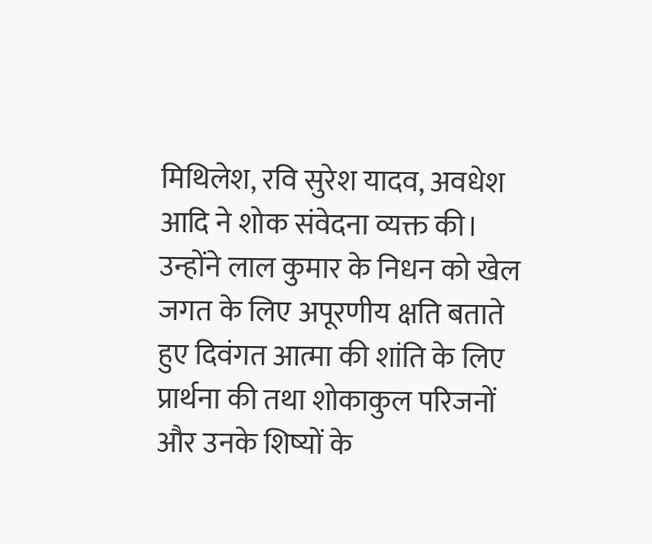मिथिलेश, रवि सुरेश यादव, अवधेश आदि ने शोक संवेदना व्यक्त की। उन्होंने लाल कुमार के निधन को खेल जगत के लिए अपूरणीय क्षति बताते हुए दिवंगत आत्मा की शांति के लिए प्रार्थना की तथा शोकाकुल परिजनों और उनके शिष्यों के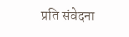प्रति संवेदना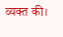व्यक्त की।